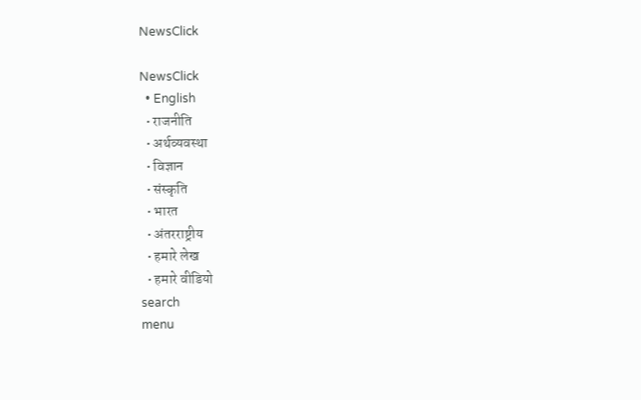NewsClick

NewsClick
  • English
  • राजनीति
  • अर्थव्यवस्था
  • विज्ञान
  • संस्कृति
  • भारत
  • अंतरराष्ट्रीय
  • हमारे लेख
  • हमारे वीडियो
search
menu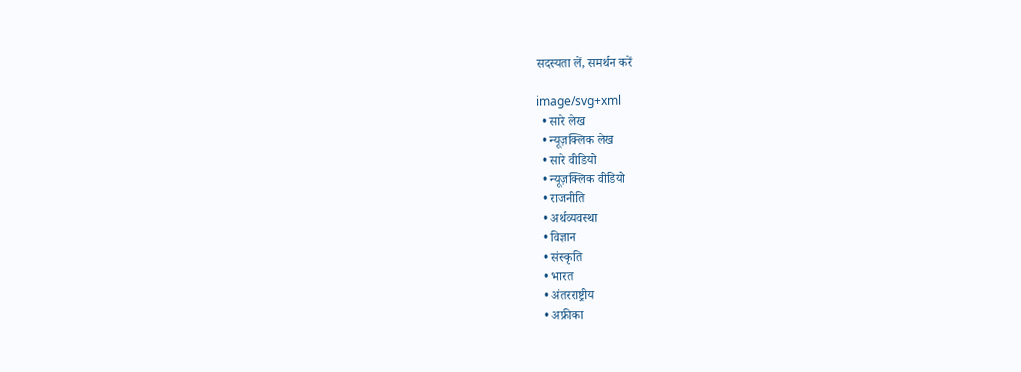सदस्यता लें, समर्थन करें

image/svg+xml
  • सारे लेख
  • न्यूज़क्लिक लेख
  • सारे वीडियो
  • न्यूज़क्लिक वीडियो
  • राजनीति
  • अर्थव्यवस्था
  • विज्ञान
  • संस्कृति
  • भारत
  • अंतरराष्ट्रीय
  • अफ्रीका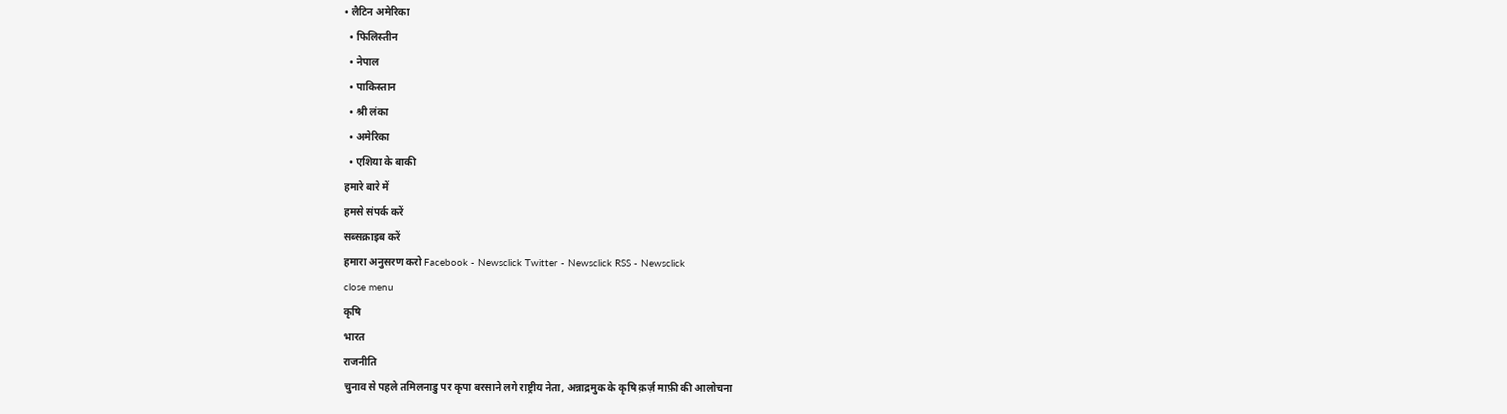• लैटिन अमेरिका
  • फिलिस्तीन
  • नेपाल
  • पाकिस्तान
  • श्री लंका
  • अमेरिका
  • एशिया के बाकी
हमारे बारे में
हमसे संपर्क करें
सब्सक्राइब करें
हमारा अनुसरण करो Facebook - Newsclick Twitter - Newsclick RSS - Newsclick
close menu
कृषि
भारत
राजनीति
चुनाव से पहले तमिलनाडु पर कृपा बरसाने लगे राष्ट्रीय नेता, अन्नाद्रमुक के कृषि क़र्ज़ माफ़ी की आलोचना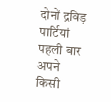दोनों द्रविड़ पार्टियां पहली बार अपने किसी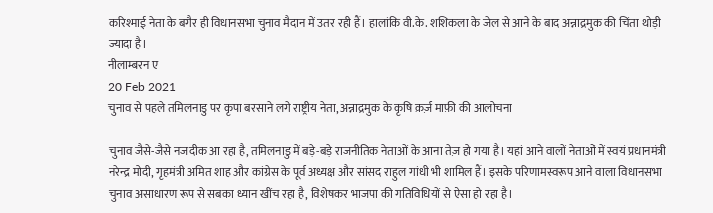करिश्माई नेता के बगैर ही विधानसभा चुनाव मैदान में उतर रही हैं। हालांकि वी.के. शशिकला के जेल से आने के बाद अन्नाद्रमुक की चिंता थोड़ी ज्यादा है।
नीलाम्बरन ए
20 Feb 2021
चुनाव से पहले तमिलनाडु पर कृपा बरसाने लगे राष्ट्रीय नेता, अन्नाद्रमुक के कृषि क़र्ज़ माफ़ी की आलोचना

चुनाव जैसे-जैसे नजदीक आ रहा है, तमिलनाडु में बड़े-बड़े राजनीतिक नेताओं के आना तेज़ हो गया है। यहां आने वालों नेताओं में स्वयं प्रधानमंत्री नरेन्द्र मोदी, गृहमंत्री अमित शाह और कांग्रेस के पूर्व अध्यक्ष और सांसद राहुल गांधी भी शामिल हैं। इसके परिणामस्वरूप आने वाला विधानसभा चुनाव असाधारण रूप से सबका ध्यान खींच रहा है, विशेषकर भाजपा की गतिविधियों से ऐसा हो रहा है।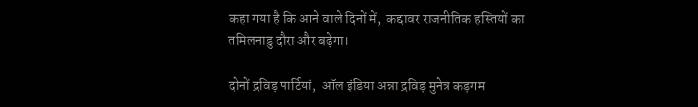कहा गया है कि आने वाले दिनों में,  कद्दावर राजनीतिक हस्तियों का तमिलनाडु दौरा और बढ़ेगा।

दोनों द्रविड़ पार्टियां,  ऑल इंडिया अन्ना द्रविड़ मुनेत्र कड़गम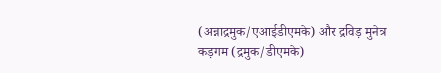(अन्नाद्रमुक/एआईडीएमके) और द्रविड़ मुनेत्र कड़गम (द्रमुक/डीएमके)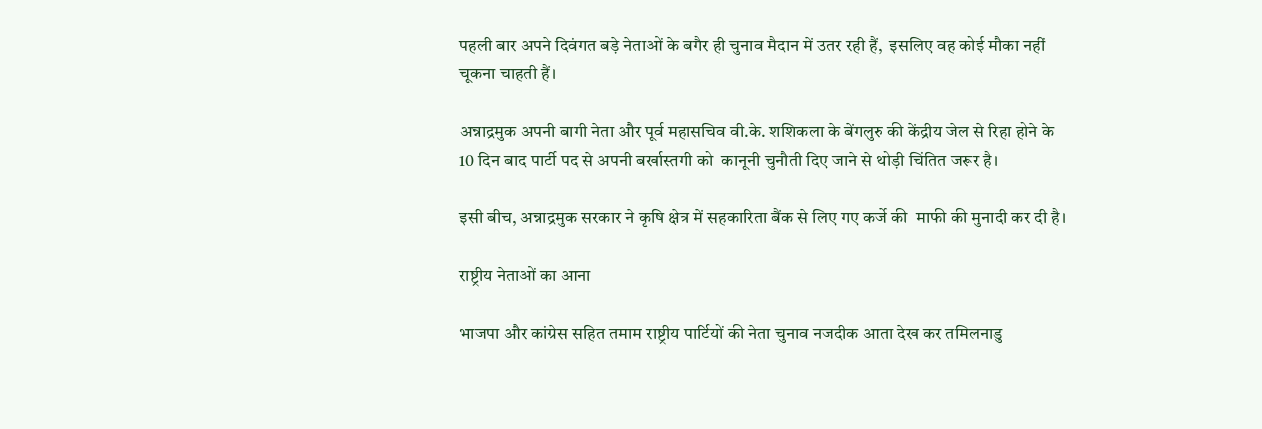पहली बार अपने दिवंगत बड़े नेताओं के बगैर ही चुनाव मैदान में उतर रही हैं,  इसलिए वह कोई मौका नहीं चूकना चाहती हैं।

अन्नाद्रमुक अपनी बागी नेता और पूर्व महासचिव वी.के. शशिकला के बेंगलुरु की केंद्रीय जेल से रिहा होने के 10 दिन बाद पार्टी पद से अपनी बर्खास्तगी को  कानूनी चुनौती दिए जाने से थोड़ी चिंतित जरूर है।

इसी बीच, अन्नाद्रमुक सरकार ने कृषि क्षेत्र में सहकारिता बैंक से लिए गए कर्जे की  माफी की मुनादी कर दी है।

राष्ट्रीय नेताओं का आना

भाजपा और कांग्रेस सहित तमाम राष्ट्रीय पार्टियों की नेता चुनाव नजदीक आता देख कर तमिलनाडु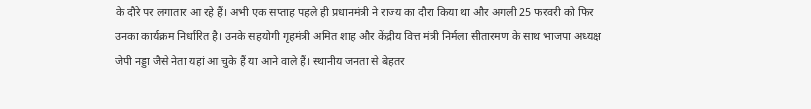के दौरे पर लगातार आ रहे हैं। अभी एक सप्ताह पहले ही प्रधानमंत्री ने राज्य का दौरा किया था और अगली 25 फरवरी को फिर उनका कार्यक्रम निर्धारित है। उनके सहयोगी गृहमंत्री अमित शाह और केंद्रीय वित्त मंत्री निर्मला सीतारमण के साथ भाजपा अध्यक्ष जेपी नड्डा जैसे नेता यहां आ चुके हैं या आने वाले हैं। स्थानीय जनता से बेहतर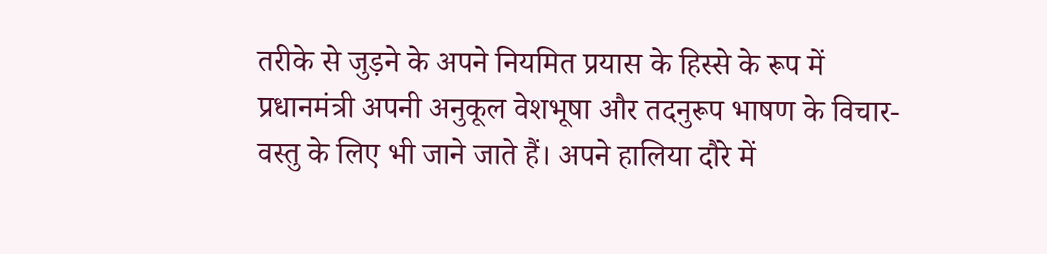तरीके से जुड़ने के अपने नियमित प्रयास के हिस्से के रूप में प्रधानमंत्री अपनी अनुकूल वेशभूषा और तदनुरूप भाषण के विचार-वस्तु के लिए भी जाने जाते हैं। अपने हालिया दौरे में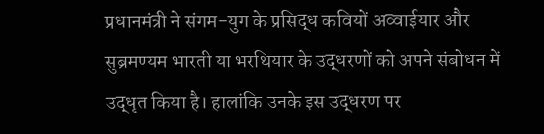प्रधानमंत्री ने संगम-युग के प्रसिद्ध कवियों अव्वाईयार और सुब्रमण्यम भारती या भरथियार के उद्धरणों को अपने संबोधन में उद्धृत किया है। हालांकि उनके इस उद्धरण पर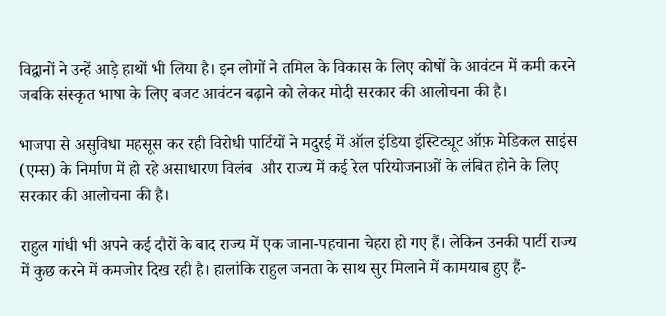विद्वानों ने उन्हें आड़े हाथों भी लिया है। इन लोगों ने तमिल के विकास के लिए कोषों के आवंटन में कमी करने जबकि संस्कृत भाषा के लिए बजट आवंटन बढ़ाने को लेकर मोदी सरकार की आलोचना की है।

भाजपा से असुविधा महसूस कर रही विरोधी पार्टियों ने मदुरई में ऑल इंडिया इंस्टिट्यूट ऑफ़ मेडिकल साइंस (एम्स) के निर्माण में हो रहे असाधारण विलंब  और राज्य में कई रेल परियोजनाओं के लंबित होने के लिए सरकार की आलोचना की है।

राहुल गांधी भी अपने कई दौरों के बाद राज्य में एक जाना-पहचाना चेहरा हो गए हैं। लेकिन उनकी पार्टी राज्य में कुछ करने में कमजोर दिख रही है। हालांकि राहुल जनता के साथ सुर मिलाने में कामयाब हुए हैं-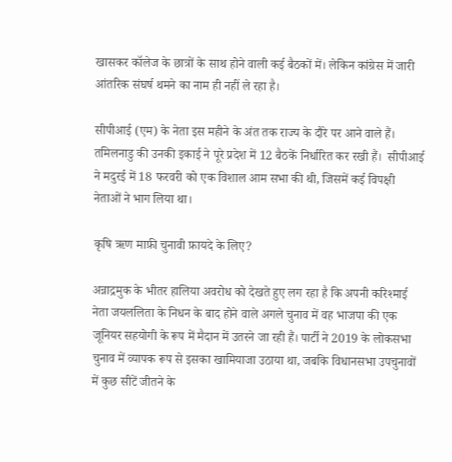खासकर कॉलेज के छात्रों के साथ होने वाली कई बैठकों में। लेकिन कांग्रेस में जारी आंतरिक संघर्ष थमने का नाम ही नहीं ले रहा है।

सीपीआई (एम) के नेता इस महीने के अंत तक राज्य के दौरे पर आने वाले हैं।  तमिलनाडु की उनकी इकाई ने पूरे प्रदेश में 12 बैठकें निर्धारित कर रखी हैं।  सीपीआई ने मदुरई में 18 फरवरी को एक विशाल आम सभा की थी, जिसमें कई विपक्षी नेताओं ने भाग लिया था।

कृषि ऋण माफ़ी चुनावी फ़ायदे के लिए?

अन्नाद्रमुक के भीतर हालिया अवरोध को देखते हुए लग रहा है कि अपनी करिश्माई नेता जयललिता के निधन के बाद होने वाले अगले चुनाव में वह भाजपा की एक जूनियर सहयोगी के रूप में मैदान में उतरने जा रही हैं। पार्टी ने 2019 के लोकसभा चुनाव में व्यापक रूप से इसका खामियाजा उठाया था, जबकि विधानसभा उपचुनावों  में कुछ सीटें जीतने के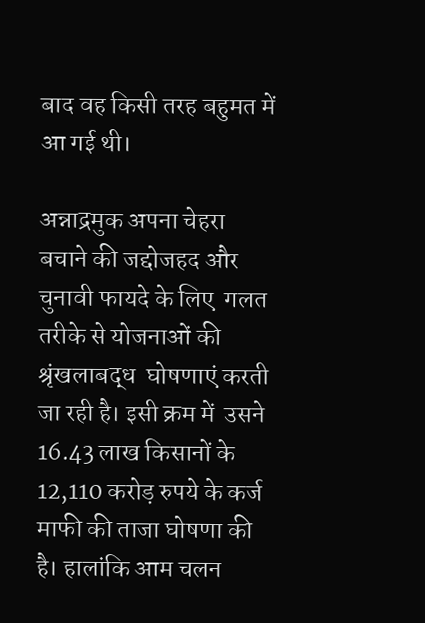बाद वह किसी तरह बहुमत में आ गई थी।

अन्नाद्रमुक अपना चेहरा बचाने की जद्दोजहद और चुनावी फायदे के लिए  गलत तरीके से योजनाओं की श्रृंखलाबद्ध  घोषणाएं करती जा रही है। इसी क्रम में  उसने 16.43 लाख किसानों के 12,110 करोड़ रुपये के कर्ज माफी की ताजा घोषणा की है। हालांकि आम चलन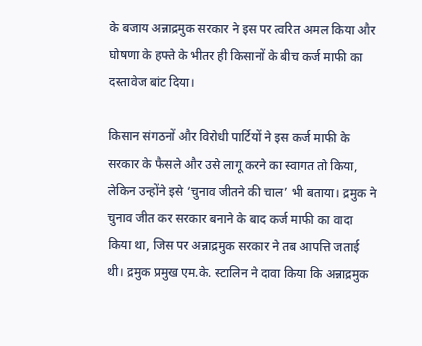के बजाय अन्नाद्रमुक सरकार ने इस पर त्वरित अमल किया और घोषणा के हफ्ते के भीतर ही किसानों के बीच कर्ज माफी का दस्तावेज बांट दिया।

किसान संगठनों और विरोधी पार्टियों ने इस कर्ज माफी के सरकार के फैसले और उसे लागू करने का स्वागत तो किया, लेकिन उन्होंने इसे ‘चुनाव जीतने की चाल’ भी बताया। द्रमुक ने चुनाव जीत कर सरकार बनाने के बाद कर्ज माफी का वादा किया था, जिस पर अन्नाद्रमुक सरकार ने तब आपत्ति जताई थी। द्रमुक प्रमुख एम.के. स्टालिन ने दावा किया कि अन्नाद्रमुक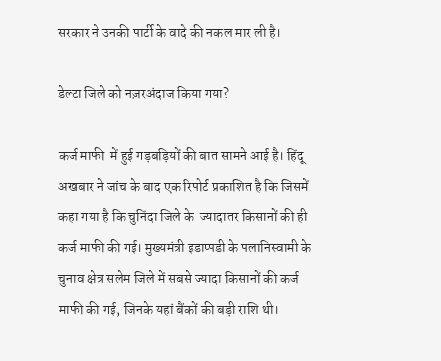सरकार ने उनकी पार्टी के वादे की नकल मार ली है।

डेल्टा जिले को नज़रअंदाज किया गया?

कर्ज माफी  में हुई गड़बड़ियों की बात सामने आई है। हिंदू अखबार ने जांच के बाद एक रिपोर्ट प्रकाशित है कि जिसमें कहा गया है कि चुनिंदा जिले के  ज्यादातर किसानों की ही कर्ज माफी की गई। मुख्यमंत्री इडाप्पडी के पलानिस्वामी के चुनाव क्षेत्र सलेम जिले में सबसे ज्यादा किसानों की कर्ज माफी की गई, जिनके यहां बैंकों की बड़ी राशि थी।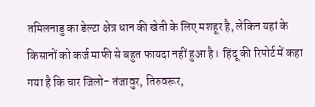तमिलनाडु का डेल्टा क्षेत्र धान की खेती के लिए मशहूर है, लेकिन यहां के किसानों को कर्ज माफी से बहुत फायदा नहीं हुआ है।  हिंदू की रिपोर्ट में कहा गया है कि चार जिलो- तंजावुर, तिरुवरूर,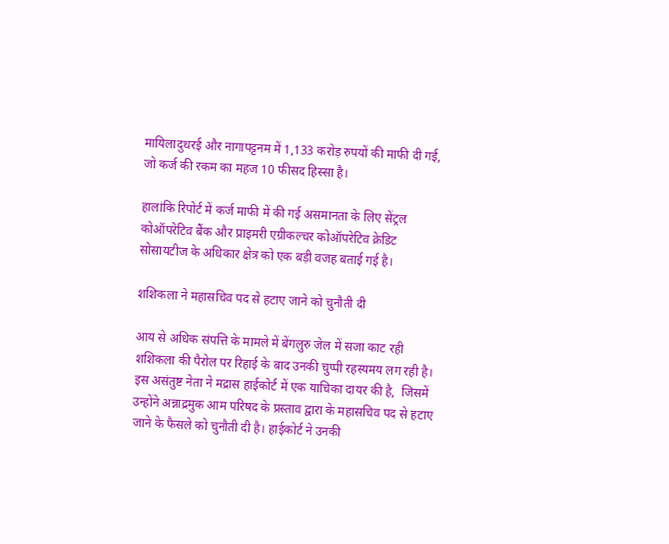मायिलादुथरई और नागापट्टनम में 1,133 करोड़ रुपयों की माफी दी गई, जो कर्ज की रकम का महज 10 फीसद हिस्सा है।

हालांकि रिपोर्ट में कर्ज माफी में की गई असमानता के लिए सेंट्रल कोऑपरेटिव बैंक और प्राइमरी एग्रीकल्चर कोऑपरेटिव क्रेडिट सोसायटीज के अधिकार क्षेत्र को एक बड़ी वजह बताई गई है।

शशिकला ने महासचिव पद से हटाए जाने को चुनौती दी

आय से अधिक संपत्ति के मामले में बेंगलुरु जेल में सजा काट रही शशिकला की पैरोल पर रिहाई के बाद उनकी चुप्पी रहस्यमय लग रही है। इस असंतुष्ट नेता ने मद्रास हाईकोर्ट में एक याचिका दायर की है,  जिसमें उन्होंने अन्नाद्रमुक आम परिषद के प्रस्ताव द्वारा के महासचिव पद से हटाए जाने के फैसले को चुनौती दी है। हाईकोर्ट ने उनकी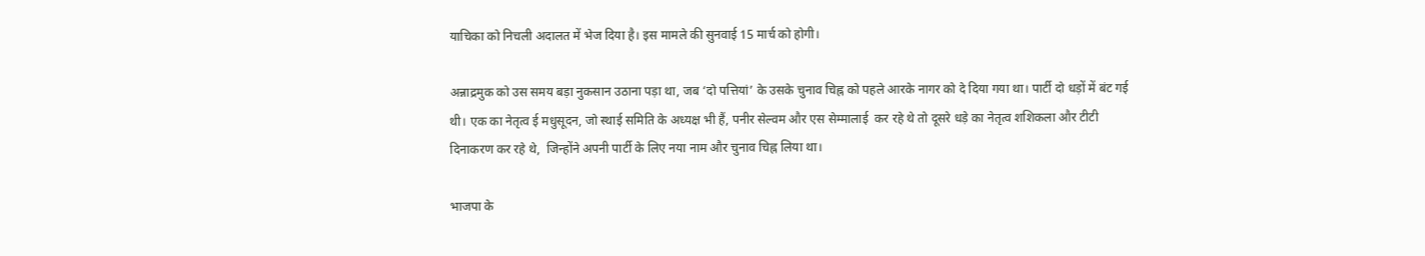याचिका को निचली अदालत में भेज दिया है। इस मामले की सुनवाई 15 मार्च को होगी।

अन्नाद्रमुक को उस समय बड़ा नुकसान उठाना पड़ा था, जब ‘दो पत्तियां’ के उसके चुनाव चिह्न को पहले आरके नागर को दे दिया गया था। पार्टी दो धड़ों में बंट गई थी। एक का नेतृत्व ई मधुसूदन, जो स्थाई समिति के अध्यक्ष भी हैं, पनीर सेल्वम और एस सेम्मालाई  कर रहे थे तो दूसरे धड़े का नेतृत्व शशिकला और टीटी दिनाकरण कर रहे थे,  जिन्होंने अपनी पार्टी के लिए नया नाम और चुनाव चिह्न लिया था।

भाजपा के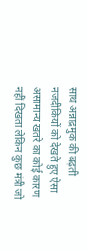साथ अन्नाद्रमुक की बढ़ती नजदीकियों को देखते हुए ऐसा असामान्य खतरे का कोई कारण नहीं दिखता लेकिन कुछ मंत्री जो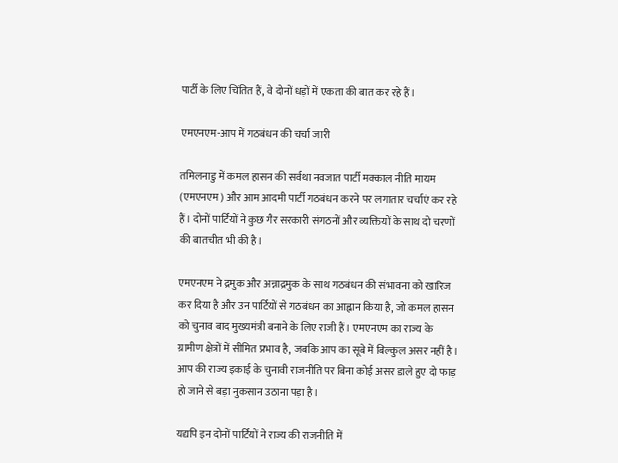पार्टी के लिए चिंतित हैं, वे दोनों धड़ों में एकता की बात कर रहे हैं।

एमएनएम-आप में गठबंधन की चर्चा जारी

तमिलनाडु में कमल हासन की सर्वथा नवजात पार्टी मक्काल नीति मायम (एमएनएम) और आम आदमी पार्टी गठबंधन करने पर लगातार चर्चाएं कर रहे हैं। दोनों पार्टियों ने कुछ गैर सरकारी संगठनों और व्यक्तियों के साथ दो चरणों की बातचीत भी की है।

एमएनएम ने द्रमुक और अन्नाद्रमुक के साथ गठबंधन की संभावना को खारिज कर दिया है और उन पार्टियों से गठबंधन का आह्वान किया है, जो कमल हासन को चुनाव बाद मुख्यमंत्री बनाने के लिए राजी हैं। एमएनएम का राज्य के ग्रामीण क्षेत्रों में सीमित प्रभाव है, जबकि आप का सूबे में बिल्कुल असर नहीं है। आप की राज्य इकाई के चुनावी राजनीति पर बिना कोई असर डाले हुए दो फाड़ हो जाने से बड़ा नुकसान उठाना पड़ा है।

यद्यपि इन दोनों पार्टियों ने राज्य की राजनीति में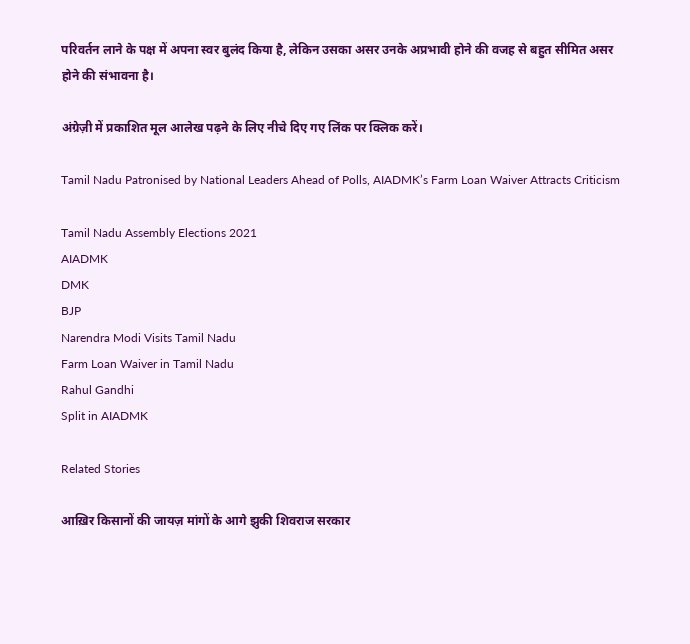परिवर्तन लाने के पक्ष में अपना स्वर बुलंद किया है, लेकिन उसका असर उनके अप्रभावी होने की वजह से बहुत सीमित असर होने की संभावना है।

अंग्रेज़ी में प्रकाशित मूल आलेख पढ़ने के लिए नीचे दिए गए लिंक पर क्लिक करें।

Tamil Nadu Patronised by National Leaders Ahead of Polls, AIADMK’s Farm Loan Waiver Attracts Criticism

Tamil Nadu Assembly Elections 2021
AIADMK
DMK
BJP
Narendra Modi Visits Tamil Nadu
Farm Loan Waiver in Tamil Nadu
Rahul Gandhi
Split in AIADMK

Related Stories

आख़िर किसानों की जायज़ मांगों के आगे झुकी शिवराज सरकार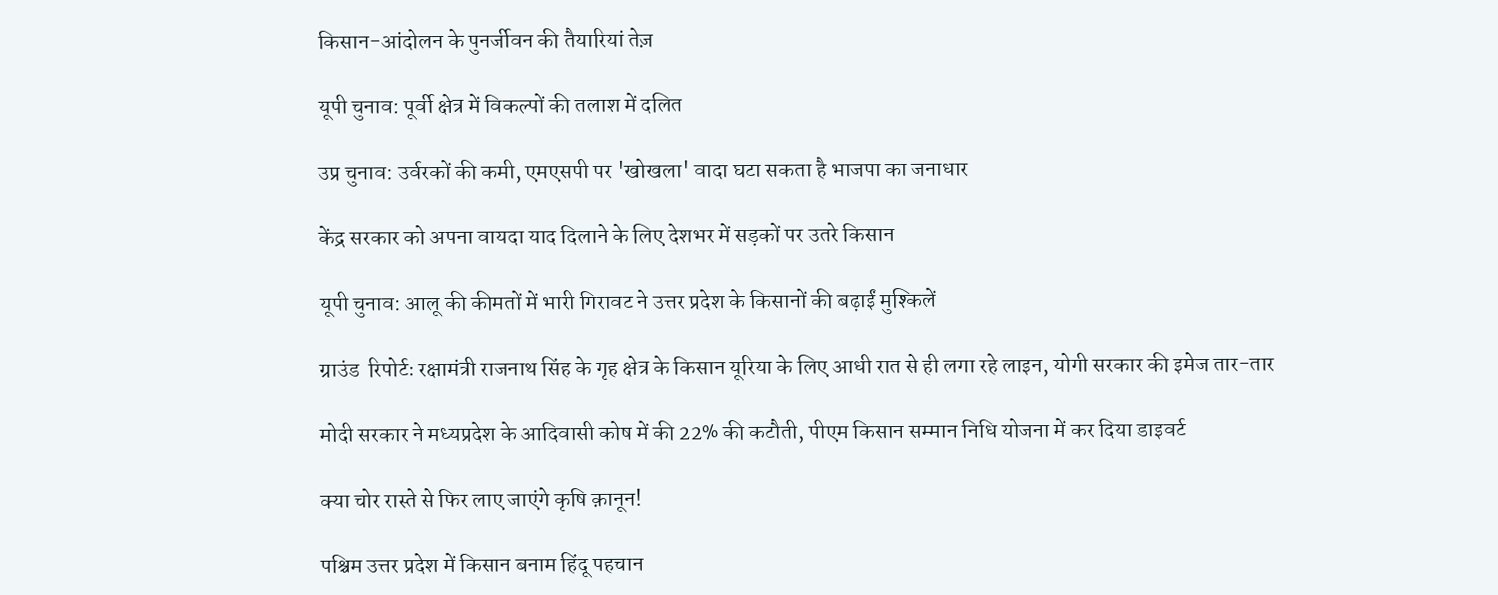किसान-आंदोलन के पुनर्जीवन की तैयारियां तेज़

यूपी चुनाव: पूर्वी क्षेत्र में विकल्पों की तलाश में दलित

उप्र चुनाव: उर्वरकों की कमी, एमएसपी पर 'खोखला' वादा घटा सकता है भाजपा का जनाधार

केंद्र सरकार को अपना वायदा याद दिलाने के लिए देशभर में सड़कों पर उतरे किसान

यूपी चुनाव: आलू की कीमतों में भारी गिरावट ने उत्तर प्रदेश के किसानों की बढ़ाईं मुश्किलें

ग्राउंड  रिपोर्टः रक्षामंत्री राजनाथ सिंह के गृह क्षेत्र के किसान यूरिया के लिए आधी रात से ही लगा रहे लाइन, योगी सरकार की इमेज तार-तार

मोदी सरकार ने मध्यप्रदेश के आदिवासी कोष में की 22% की कटौती, पीएम किसान सम्मान निधि योजना में कर दिया डाइवर्ट

क्या चोर रास्ते से फिर लाए जाएंगे कृषि क़ानून!

पश्चिम उत्तर प्रदेश में किसान बनाम हिंदू पहचान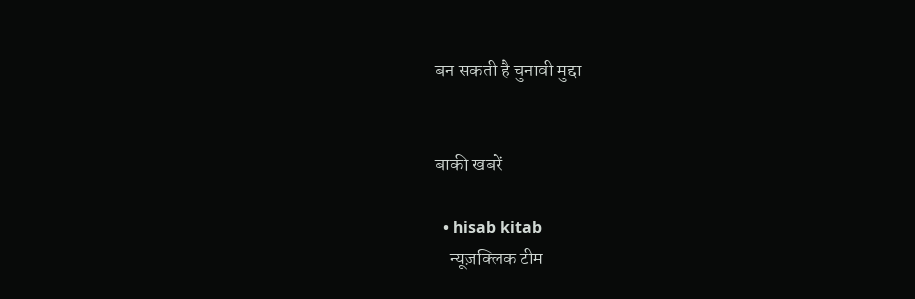बन सकती है चुनावी मुद्दा


बाकी खबरें

  • hisab kitab
    न्यूज़क्लिक टीम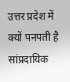उत्तर प्रदेश में क्यों पनपती है सांप्रदायिक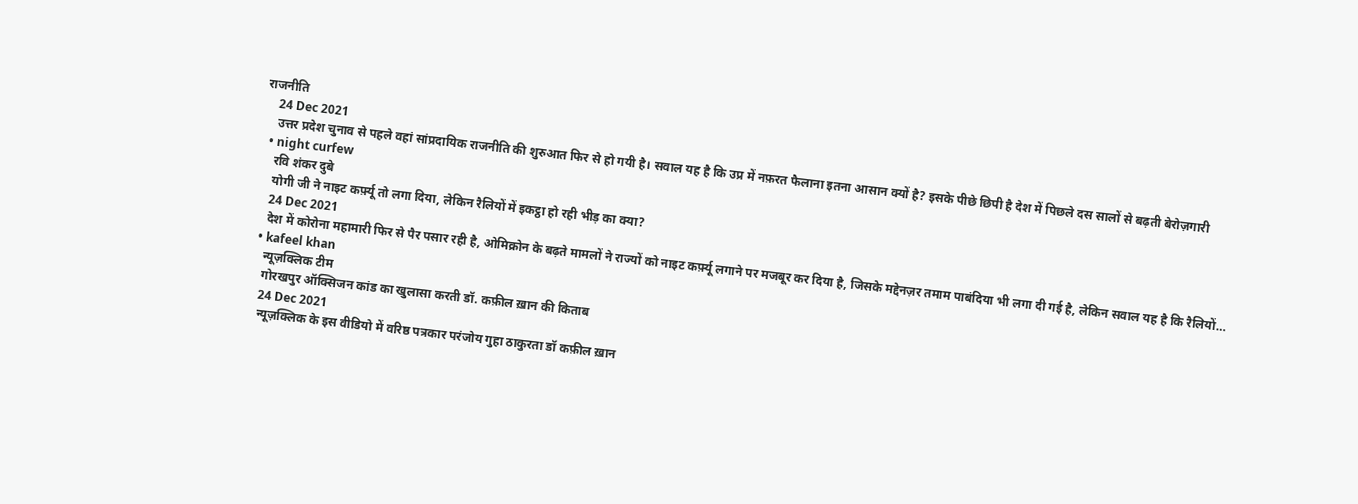राजनीति
    24 Dec 2021
    उत्तर प्रदेश चुनाव से पहले वहां सांप्रदायिक राजनीति की शुरुआत फिर से हो गयी है। सवाल यह है कि उप्र में नफ़रत फैलाना इतना आसान क्यों है? इसके पीछे छिपी है देश में पिछले दस सालों से बढ़ती बेरोज़गारी
  • night curfew
    रवि शंकर दुबे
    योगी जी ने नाइट कर्फ़्यू तो लगा दिया, लेकिन रैलियों में इकट्ठा हो रही भीड़ का क्या?
    24 Dec 2021
    देश में कोरोना महामारी फिर से पैर पसार रही है, ओमिक्रोन के बढ़ते मामलों ने राज्यों को नाइट कर्फ़्यू लगाने पर मजबूर कर दिया है, जिसके मद्देनज़र तमाम पाबंदिया भी लगा दी गई है, लेकिन सवाल यह है कि रैलियों…
  • kafeel khan
    न्यूज़क्लिक टीम
    गोरखपुर ऑक्सिजन कांड का खुलासा करती डॉ. कफ़ील ख़ान की किताब
    24 Dec 2021
    न्यूज़क्लिक के इस वीडियो में वरिष्ठ पत्रकार परंजोय गुहा ठाकुरता डॉ कफ़ील ख़ान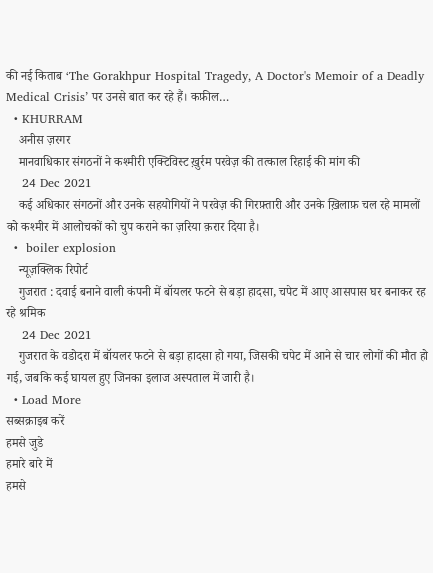की नई किताब ‘The Gorakhpur Hospital Tragedy, A Doctor's Memoir of a Deadly Medical Crisis’ पर उनसे बात कर रहे हैं। कफ़ील…
  • KHURRAM
    अनीस ज़रगर
    मानवाधिकार संगठनों ने कश्मीरी एक्टिविस्ट ख़ुर्रम परवेज़ की तत्काल रिहाई की मांग की
    24 Dec 2021
    कई अधिकार संगठनों और उनके सहयोगियों ने परवेज़ की गिरफ़्तारी और उनके ख़िलाफ़ चल रहे मामलों को कश्मीर में आलोचकों को चुप कराने का ज़रिया क़रार दिया है।
  •  boiler explosion
    न्यूज़क्लिक रिपोर्ट
    गुजरात : दवाई बनाने वाली कंपनी में बॉयलर फटने से बड़ा हादसा, चपेट में आए आसपास घर बनाकर रह रहे श्रमिक
    24 Dec 2021
    गुजरात के वडोदरा में बॉयलर फटने से बड़ा हादसा हो गया, जिसकी चपेट में आने से चार लोगों की मौत हो गई, जबकि कई घायल हुए जिनका इलाज अस्पताल में जारी है।
  • Load More
सब्सक्राइब करें
हमसे जुडे
हमारे बारे में
हमसे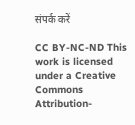संपर्क करें

CC BY-NC-ND This work is licensed under a Creative Commons Attribution-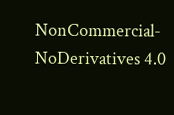NonCommercial-NoDerivatives 4.0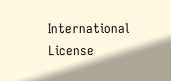International License